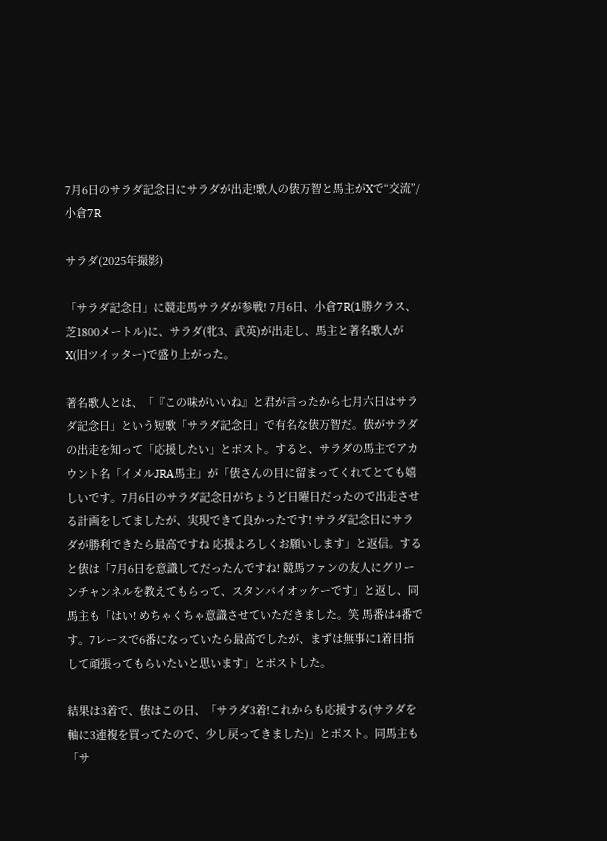7月6日のサラダ記念日にサラダが出走!歌人の俵万智と馬主がXで“交流”/小倉7R

サラダ(2025年撮影)

「サラダ記念日」に競走馬サラダが参戦! 7月6日、小倉7R(1勝クラス、芝1800メートル)に、サラダ(牝3、武英)が出走し、馬主と著名歌人がX(旧ツイッター)で盛り上がった。

著名歌人とは、「『この味がいいね』と君が言ったから七月六日はサラダ記念日」という短歌「サラダ記念日」で有名な俵万智だ。俵がサラダの出走を知って「応援したい」とポスト。すると、サラダの馬主でアカウント名「イメルJRA馬主」が「俵さんの目に留まってくれてとても嬉しいです。7月6日のサラダ記念日がちょうど日曜日だったので出走させる計画をしてましたが、実現できて良かったです! サラダ記念日にサラダが勝利できたら最高ですね 応援よろしくお願いします」と返信。すると俵は「7月6日を意識してだったんですね! 競馬ファンの友人にグリーンチャンネルを教えてもらって、スタンバイオッケーです」と返し、同馬主も「はい! めちゃくちゃ意識させていただきました。笑 馬番は4番です。7レースで6番になっていたら最高でしたが、まずは無事に1着目指して頑張ってもらいたいと思います」とポストした。

結果は3着で、俵はこの日、「サラダ3着!これからも応援する(サラダを軸に3連複を買ってたので、少し戻ってきました)」とポスト。同馬主も「サ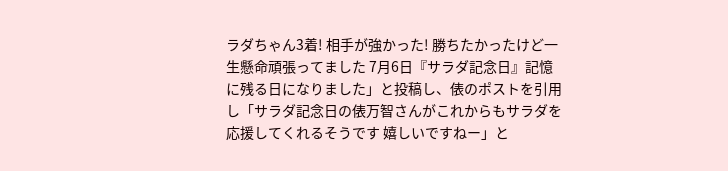ラダちゃん3着! 相手が強かった! 勝ちたかったけど一生懸命頑張ってました 7月6日『サラダ記念日』記憶に残る日になりました」と投稿し、俵のポストを引用し「サラダ記念日の俵万智さんがこれからもサラダを応援してくれるそうです 嬉しいですねー」と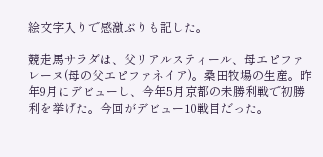絵文字入りで感激ぶりも記した。

競走馬サラダは、父リアルスティール、母エピファレーヌ(母の父エピファネイア)。桑田牧場の生産。昨年9月にデビューし、今年5月京都の未勝利戦で初勝利を挙げた。今回がデビュー10戦目だった。